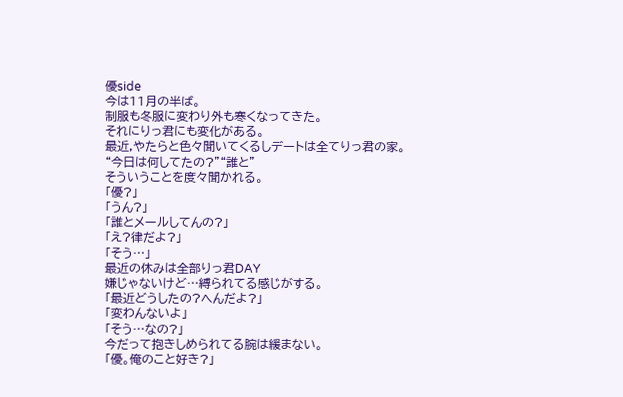優side
今は11月の半ば。
制服も冬服に変わり外も寒くなってきた。
それにりっ君にも変化がある。
最近,やたらと色々聞いてくるしデートは全てりっ君の家。
“今日は何してたの?”“誰と”
そういうことを度々聞かれる。
「優?」
「うん?」
「誰とメールしてんの?」
「え?律だよ?」
「そう…」
最近の休みは全部りっ君DAY
嫌じゃないけど…縛られてる感じがする。
「最近どうしたの?へんだよ?」
「変わんないよ」
「そう…なの?」
今だって抱きしめられてる腕は緩まない。
「優。俺のこと好き?」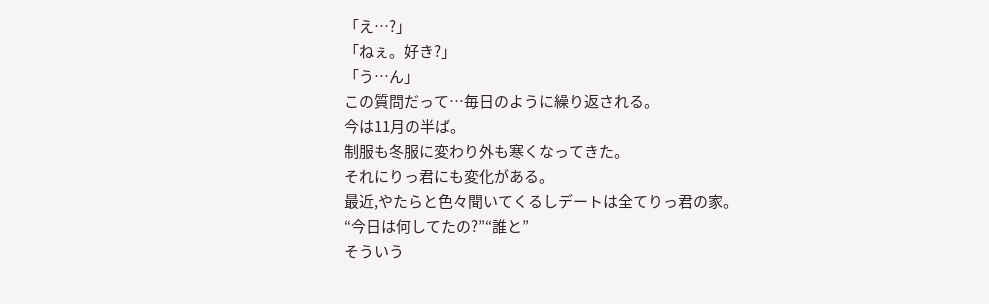「え…?」
「ねぇ。好き?」
「う…ん」
この質問だって…毎日のように繰り返される。
今は11月の半ば。
制服も冬服に変わり外も寒くなってきた。
それにりっ君にも変化がある。
最近,やたらと色々聞いてくるしデートは全てりっ君の家。
“今日は何してたの?”“誰と”
そういう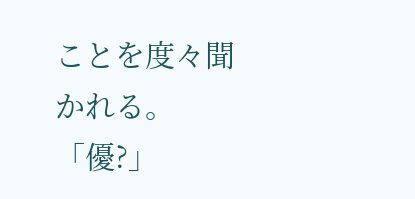ことを度々聞かれる。
「優?」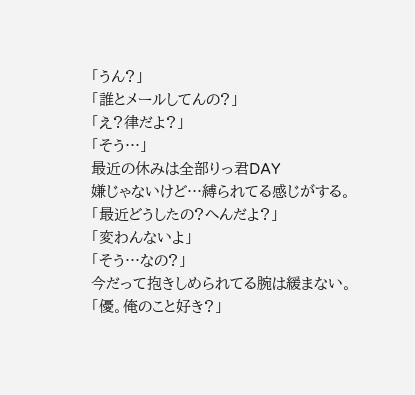「うん?」
「誰とメールしてんの?」
「え?律だよ?」
「そう…」
最近の休みは全部りっ君DAY
嫌じゃないけど…縛られてる感じがする。
「最近どうしたの?へんだよ?」
「変わんないよ」
「そう…なの?」
今だって抱きしめられてる腕は緩まない。
「優。俺のこと好き?」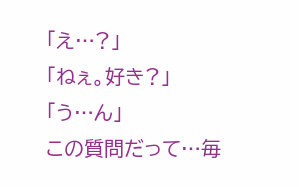「え…?」
「ねぇ。好き?」
「う…ん」
この質問だって…毎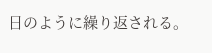日のように繰り返される。